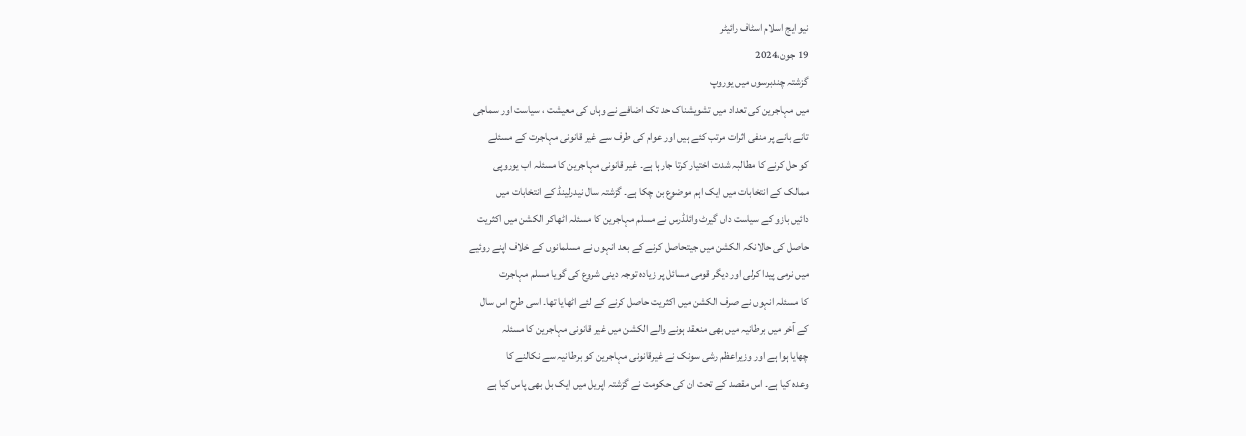نیو ایج اسلام اسٹاف رائیٹر
19 جون،2024
گزشتہ چندبرسوں میں یوروپ
میں مہاجرین کی تعداد میں تشویشناک حد تک اضافے نے وہاں کی معیشت ، سیاست اور سماجی
تانے بانے پر منفی اثرات مرتب کئے ہیں اور عوام کی طرف سے غیر قانونی مہاجرت کے مسئلے
کو حل کرنے کا مطالبہ شدت اختیار کرتا جارہا ہے۔ غیر قانونی مہاجرین کا مسئلہ اب یوروپی
ممالک کے انتخابات میں ایک اہم موضوع بن چکا ہے۔ گزشتہ سال نیدرلینڈ کے انتخابات میں
دائیں بازو کے سیاست داں گیرٹ وائلڈرس نے مسلم مہاجرین کا مسئلہ اٹھاکر الکشن میں اکثریت
حاصل کی حالانکہ الکشن میں جیتحاصل کرنے کے بعد انہوں نے مسلمانوں کے خلاف اپنے روئیے
میں نرمی پیدا کرلی اور دیگر قومی مسائل پر زیادہ توجہ دینی شروع کی گویا مسلم مہاجرت
کا مسئلہ انہوں نے صرف الکشن میں اکثریت حاصل کرنے کے لئے اٹھایا تھا۔ اسی طرح اس سال
کے آخر میں برطانیہ میں بھی منعقد ہونے والے الکشن میں غیر قانونی مہاجرین کا مسئلہ
چھایا ہوا ہے اور وزیراعظم رشی سونک نے غیرقانونی مہاجرین کو برطانیہ سے نکالنے کا
وعدہ کیا ہے۔ اس مقصد کے تحت ان کی حکومت نے گزشتہ اپریل میں ایک بل بھی پاس کیا ہے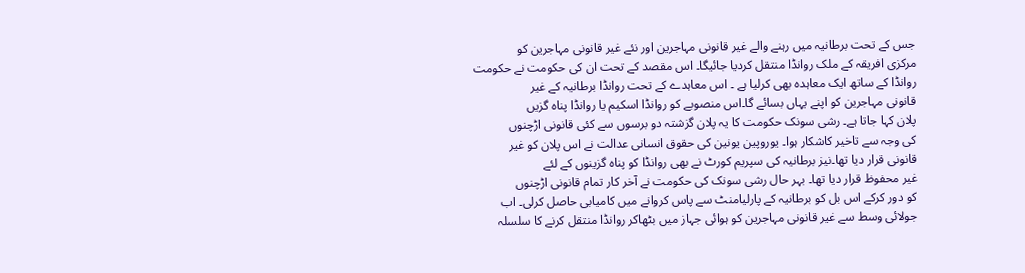جس کے تحت برطانیہ میں رہنے والے غیر قانونی مہاجرین اور نئے غیر قانونی مہاجرین کو
مرکزی افریقہ کے ملک روانڈا منتقل کردیا جائیگا۔ اس مقصد کے تحت ان کی حکومت نے حکومت
روانڈا کے ساتھ ایک معاہدہ بھی کرلیا ہے ۔ اس معاہدے کے تحت روانڈا برطانیہ کے غیر
قانونی مہاجرین کو اپنے یہاں بسائے گا۔اس منصوبے کو روانڈا اسکیم یا روانڈا پناہ گزیں
پلان کہا جاتا ہے۔ رشی سونک حکومت کا یہ پلان گزشتہ دو برسوں سے کئی قانونی اڑچنوں
کی وجہ سے تاخیر کاشکار ہوا۔ یوروپین یونین کی حقوق انسانی عدالت نے اس پلان کو غیر
قانونی قرار دیا تھا۔نیز برطانیہ کی سپریم کورٹ نے بھی روانڈا کو پناہ گزینوں کے لئے
غیر محفوظ قرار دیا تھا۔ بہر حال رشی سونک کی حکومت نے آخر کار تمام قانونی اڑچنوں
کو دور کرکے اس بل کو برطانیہ کے پارلیامنٹ سے پاس کروانے میں کامیابی حاصل کرلی۔ اب
جولائی وسط سے غیر قانونی مہاجرین کو ہوائی جہاز میں بٹھاکر روانڈا منتقل کرنے کا سلسلہ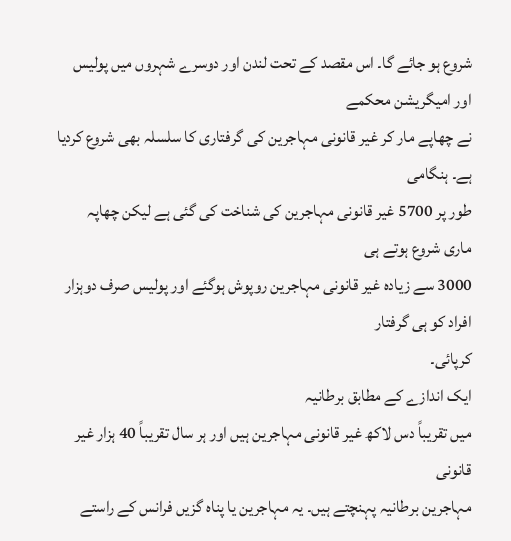شروع ہو جائے گا۔ اس مقصد کے تحت لندن اور دوسرے شہروں میں پولیس اور امیگریشن محکمے
نے چھاپے مار کر غیر قانونی مہاجرین کی گرفتاری کا سلسلہ بھی شروع کردیا ہے۔ ہنگامی
طور پر 5700 غیر قانونی مہاجرین کی شناخت کی گئی ہے لیکن چھاپہ ماری شروع ہوتے ہی
3000 سے زیادہ غیر قانونی مہاجرین روپوش ہوگئے اور پولیس صرف دوہزار افراد کو ہی گرفتار
کرپائی۔
ایک اندازے کے مطابق برطانیہ
میں تقریباً دس لاکھ غیر قانونی مہاجرین ہیں اور ہر سال تقریباً 40 ہزار غیر قانونی
مہاجرین برطانیہ پہنچتے ہیں۔ یہ مہاجرین یا پناہ گزیں فرانس کے راستے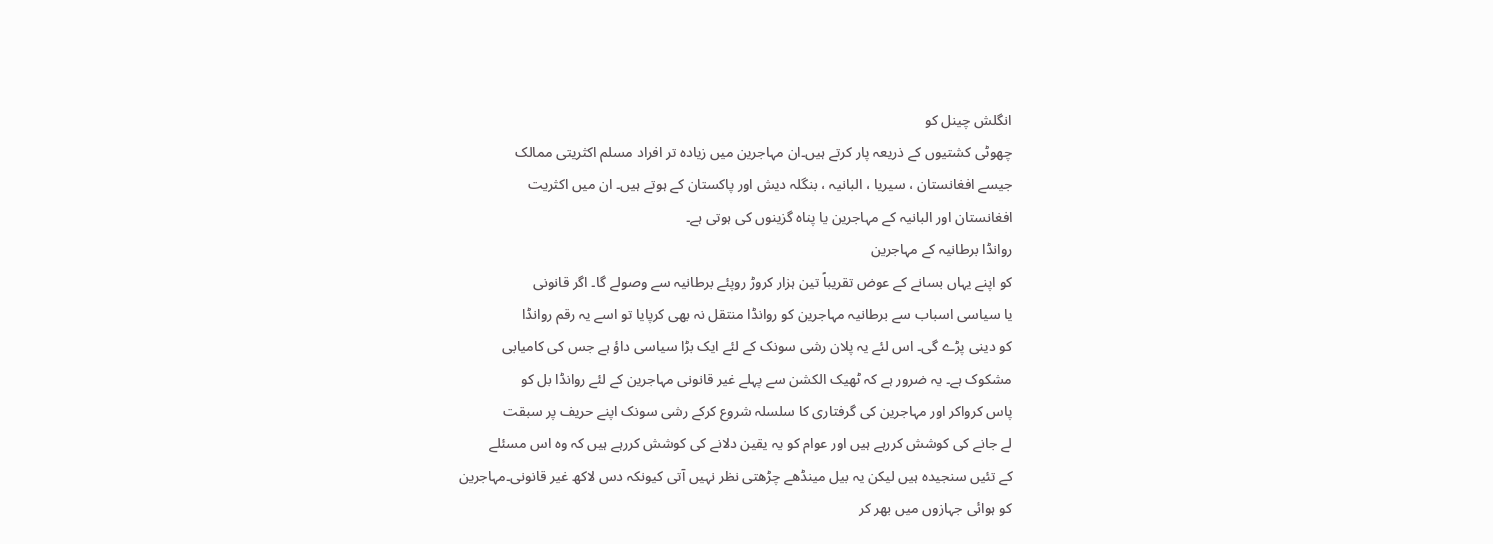انگلش چینل کو
چھوٹی کشتیوں کے ذریعہ پار کرتے ہیں۔ان مہاجرین میں زیادہ تر افراد مسلم اکثریتی ممالک
جیسے افغانستان ، سیریا ، البانیہ ، بنگلہ دیش اور پاکستان کے ہوتے ہیں۔ ان میں اکثریت
افغانستان اور البانیہ کے مہاجرین یا پناہ گزینوں کی ہوتی ہے۔
روانڈا برطانیہ کے مہاجرین
کو اپنے یہاں بسانے کے عوض تقریباً تین ہزار کروڑ روپئے برطانیہ سے وصولے گا۔ اگر قانونی
یا سیاسی اسباب سے برطانیہ مہاجرین کو روانڈا منتقل نہ بھی کرپایا تو اسے یہ رقم روانڈا
کو دینی پڑے گی۔ اس لئے یہ پلان رشی سونک کے لئے ایک بڑا سیاسی داؤ ہے جس کی کامیابی
مشکوک ہے۔ یہ ضرور ہے کہ ٹھیک الکشن سے پہلے غیر قانونی مہاجرین کے لئے روانڈا بل کو
پاس کرواکر اور مہاجرین کی گرفتاری کا سلسلہ شروع کرکے رشی سونک اپنے حریف پر سبقت
لے جانے کی کوشش کررہے ہیں اور عوام کو یہ یقین دلانے کی کوشش کررہے ہیں کہ وہ اس مسئلے
کے تئیں سنجیدہ ہیں لیکن یہ بیل مینڈھے چڑھتی نظر نہیں آتی کیونکہ دس لاکھ غیر قانونی۔مہاجرین
کو ہوائی جہازوں میں بھر کر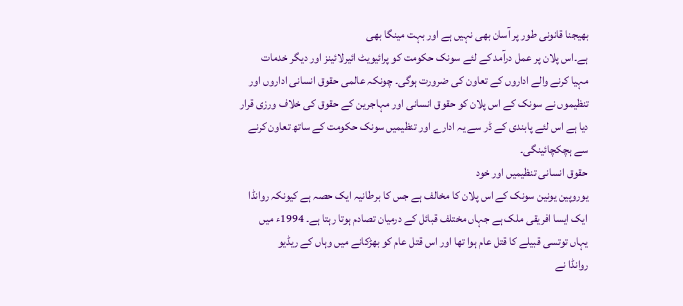بھیجنا قانونی طور پر آسان بھی نہیں ہے اور بہت مینگا بھی
ہے۔اس پلان پر عمل درآمد کے لئے سونک حکومت کو پرائیویٹ ائیرلائینز اور دیگر خدمات
مہیا کرنے والے اداروں کے تعاون کی ضرورت ہوگی۔ چونکہ عالمی حقوق انسانی اداروں اور
تنظیموں نے سونک کے اس پلان کو حقوق انسانی اور مہاجرین کے حقوق کی خلاف ورزی قرار
دیا ہے اس لئے پابندی کے ڈر سے یہ ادارے اور تنظیمیں سونک حکومت کے ساتھ تعاون کرنے
سے ہچکچائینگی۔
حقوق انسانی تنظیمیں اور خود
یوروپین یونین سونک کے اس پلان کا مخالف ہے جس کا برطانیہ ایک حصہ ہے کیونکہ روانڈا
ایک ایسا افریقی ملک ہے جہاں مختلف قبائل کے درمیان تصادم ہوتا رہتا ہے۔ 1994ء میں
یہاں توتسی قبیلے کا قتل عام ہوا تھا اور اس قتل عام کو بھڑکانے میں وہاں کے ریڈیو
روانڈا نے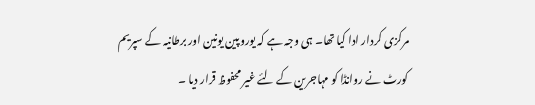مرکزی کردار ادا کیا تھا۔ ہی وجہ ہے کہ یوروپین یونین اور برطانیہ کے سپریم
کورٹ نے روانڈا کو مہاجرین کے لئے غیر محفوظ قرار دیا ۔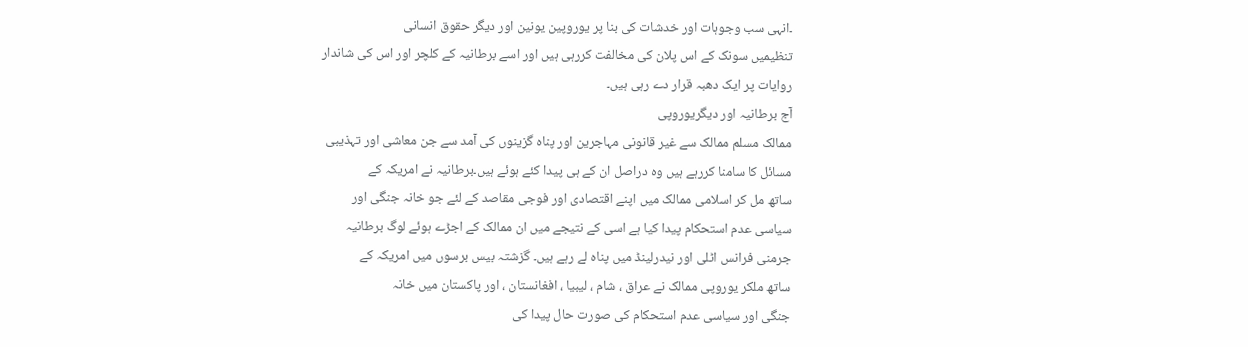۔انہی سب وجوہات اور خدشات کی بنا پر یوروپین یونین اور دیگر حقوق انسانی
تنظیمیں سونک کے اس پلان کی مخالفت کررہی ہیں اور اسے برطانیہ کے کلچر اور اس کی شاندار
روایات پر ایک دھبہ قرار دے رہی ہیں۔
آج برطانیہ اور دیگریوروپی
ممالک مسلم ممالک سے غیر قانونی مہاجرین اور پناہ گزینوں کی آمد سے جن معاشی اور تہذیبی
مسائل کا سامنا کررہے ہیں وہ دراصل ان کے ہی پیدا کئے ہوئے ہیں۔برطانیہ نے امریکہ کے
ساتھ مل کر اسلامی ممالک میں اپنے اقتصادی اور فوجی مقاصد کے لئے جو خانہ جنگی اور
سیاسی عدم استحکام پیدا کیا ہے اسی کے نتیجے میں ان ممالک کے اجڑے ہوئے لوگ برطانیہ
جرمنی فرانس اٹلی اور نیدرلینڈ میں پناہ لے رہے ہیں۔ گزشتہ بیس برسوں میں امریکہ کے
ساتھ ملکر یوروپی ممالک نے عراق ، شام ، لیبیا ، افغانستان ، اور پاکستان میں خانہ
جنگی اور سیاسی عدم استحکام کی صورت حال پیدا کی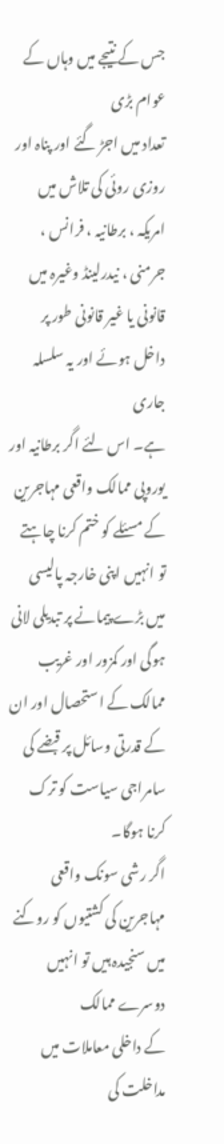جس کے نتیجے میں وہاں کے عوام بڑی
تعداد میں اجڑ گئے اور پناہ اور روزی روئی کی تلاش میں امریکہ ، برطانیہ ، فرانس ،
جرمنی ، نیدرلینڈ وغیرہ میں قانونی یا غیر قانونی طور پر داخل ہوئے اور یہ سلسلہ جاری
ہے۔ اس لئے اگر برطانیہ اور یوروپی ممالک واقعی مہاجرین کے مسئلے کو ختم کرنا چاہتے
تو انہیں اپنی خارجہ پالیسی میں بڑے پیمانے پر تبدیلی لانی ہوگی اور کمزور اور غریب
ممالک کے استحصال اور ان کے قدرتی وسائل پر قبضے کی سامراجی سیاست کو ترک کرنا ہوگا۔
اگر رشی سونک واقعی مہاجرین کی کشتیوں کو روکنے میں سنجیدہ ہیں تو انہیں دوسرے ممالک
کے داخلی معاملات میں مداخلت کی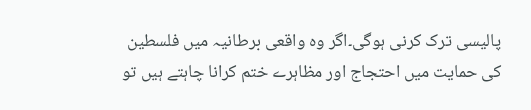پالیسی ترک کرنی ہوگی۔اگر وہ واقعی برطانیہ میں فلسطین
کی حمایت میں احتجاج اور مظاہرے ختم کرانا چاہتے ہیں تو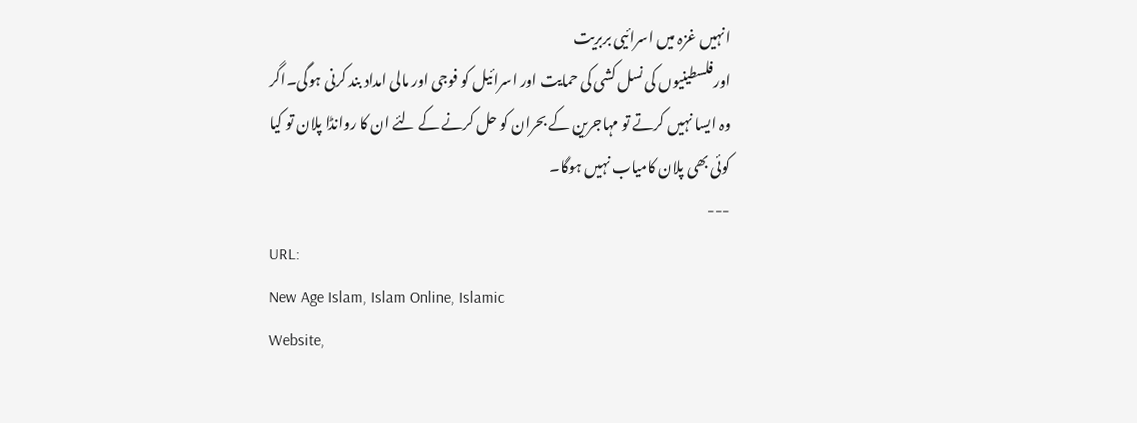انہیں غزہ میں اسرائیی بربریت
اورفلسطینیوں کی نسل کشی کی حمایت اور اسرائیل کو فوجی اور مالی امداد بند کرنی ہوگی۔اگر
وہ ایسا نہیں کرتے تو مہاجرین کے بحران کو حل کرنے کے لئے ان کا روانڈا پلان تو کیا
کوئی بھی پلان کامیاب نہیں ہوگا۔
---
URL:
New Age Islam, Islam Online, Islamic
Website,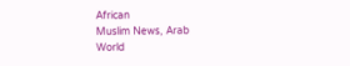African
Muslim News, Arab
World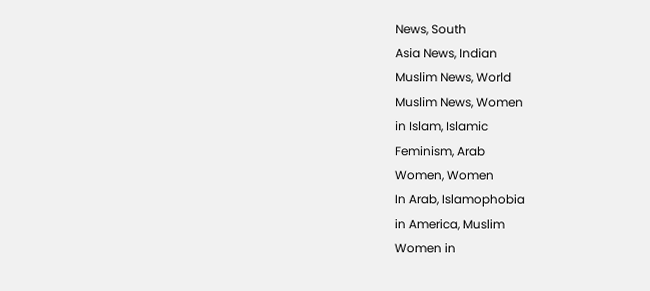News, South
Asia News, Indian
Muslim News, World
Muslim News, Women
in Islam, Islamic
Feminism, Arab
Women, Women
In Arab, Islamophobia
in America, Muslim
Women in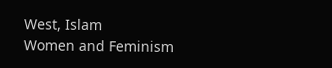West, Islam
Women and Feminism